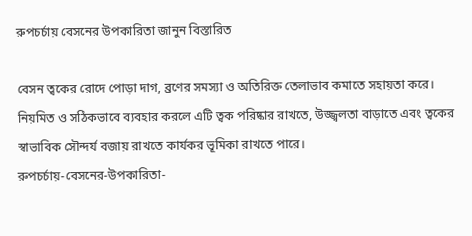রুপচর্চায় বেসনের উপকারিতা জানুন বিস্তারিত

বেসন ত্বকের রোদে পোড়া দাগ, ব্রণের সমস্যা ও অতিরিক্ত তেলাভাব কমাতে সহায়তা করে। নিয়মিত ও সঠিকভাবে ব্যবহার করলে এটি ত্বক পরিষ্কার রাখতে, উজ্জ্বলতা বাড়াতে এবং ত্বকের স্বাভাবিক সৌন্দর্য বজায় রাখতে কার্যকর ভূমিকা রাখতে পারে।
রুপচর্চায়-বেসনের-উপকারিতা-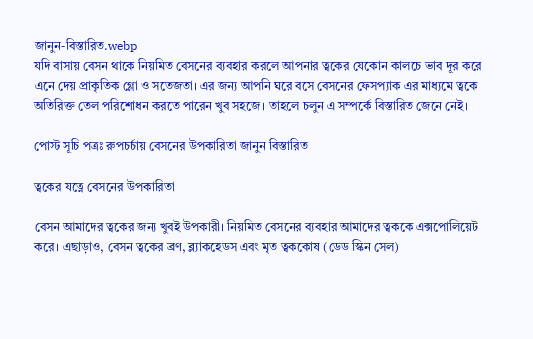জানুন-বিস্তারিত.webp
যদি বাসায় বেসন থাকে নিয়মিত বেসনের ব্যবহার করলে আপনার ত্বকের যেকোন কালচে ভাব দূর করে এনে দেয় প্রাকৃতিক গ্লো ও সতেজতা। এর জন্য আপনি ঘরে বসে বেসনের ফেসপ্যাক এর মাধ্যমে ত্বকে অতিরিক্ত তেল পরিশোধন করতে পারেন খুব সহজে। তাহলে চলুন এ সম্পর্কে বিস্তারিত জেনে নেই।

পোস্ট সূচি পত্রঃ রুপচর্চায় বেসনের উপকারিতা জানুন বিস্তারিত

ত্বকের যত্নে বেসনের উপকারিতা

বেসন আমাদের ত্বকের জন্য খুবই উপকারী। নিয়মিত বেসনের ব্যবহার আমাদের ত্বককে এক্সপোলিয়েট করে। এছাড়াও, বেসন ত্বকের ব্রণ, ব্ল্যাকহেডস এবং মৃত ত্বককোষ (ডেড স্কিন সেল)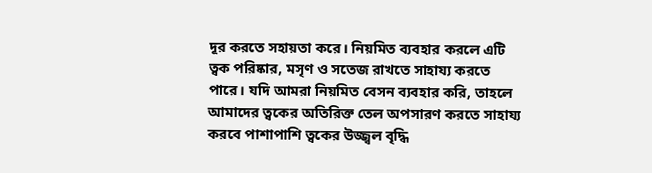দূর করতে সহায়তা করে। নিয়মিত ব্যবহার করলে এটি ত্বক পরিষ্কার, মসৃণ ও সতেজ রাখতে সাহায্য করতে পারে। যদি আমরা নিয়মিত বেসন ব্যবহার করি, তাহলে আমাদের ত্বকের অতিরিক্ত তেল অপসারণ করতে সাহায্য করবে পাশাপাশি ত্বকের উজ্জ্বল বৃদ্ধি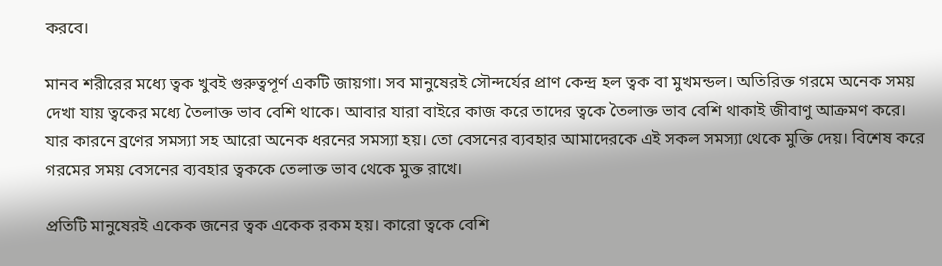করবে।

মানব শরীরের মধ্যে ত্বক খুবই গুরুত্বপূর্ণ একটি জায়গা। সব মানুষেরই সৌন্দর্যের প্রাণ কেন্দ্র হল ত্বক বা মুখমন্ডল। অতিরিক্ত গরমে অনেক সময় দেখা যায় ত্বকের মধ্যে তৈলাক্ত ভাব বেশি থাকে। আবার যারা বাইরে কাজ করে তাদের ত্বকে তৈলাক্ত ভাব বেশি থাকাই জীবাণু আক্রমণ করে। যার কারনে ব্রণের সমস্যা সহ আরো অনেক ধরনের সমস্যা হয়। তো বেসনের ব্যবহার আমাদেরকে এই সকল সমস্যা থেকে মুক্তি দেয়। বিশেষ করে গরমের সময় বেসনের ব্যবহার ত্বককে তেলাক্ত ভাব থেকে মুক্ত রাখে।

প্রতিটি মানুষেরই একেক জনের ত্বক একেক রকম হয়। কারো ত্বকে বেশি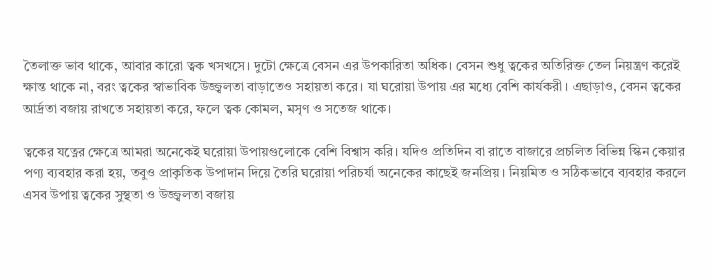তৈলাক্ত ভাব থাকে, আবার কারো ত্বক খসখসে। দুটো ক্ষেত্রে বেসন এর উপকারিতা অধিক। বেসন শুধু ত্বকের অতিরিক্ত তেল নিয়ন্ত্রণ করেই ক্ষান্ত থাকে না, বরং ত্বকের স্বাভাবিক উজ্জ্বলতা বাড়াতেও সহায়তা করে। যা ঘরোয়া উপায় এর মধ্যে বেশি কার্যকরী। এছাড়াও, বেসন ত্বকের আর্দ্রতা বজায় রাখতে সহায়তা করে, ফলে ত্বক কোমল, মসৃণ ও সতেজ থাকে।

ত্বকের যত্নের ক্ষেত্রে আমরা অনেকেই ঘরোয়া উপায়গুলোকে বেশি বিশ্বাস করি। যদিও প্রতিদিন বা রাতে বাজারে প্রচলিত বিভিন্ন স্কিন কেয়ার পণ্য ব্যবহার করা হয়, তবুও প্রাকৃতিক উপাদান দিয়ে তৈরি ঘরোয়া পরিচর্যা অনেকের কাছেই জনপ্রিয়। নিয়মিত ও সঠিকভাবে ব্যবহার করলে এসব উপায় ত্বকের সুস্থতা ও উজ্জ্বলতা বজায়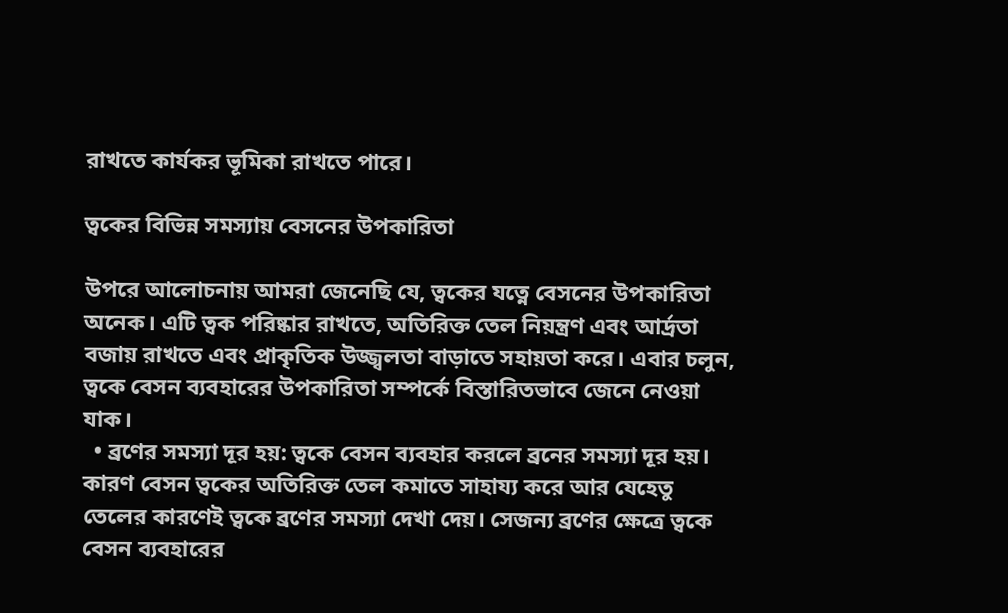রাখতে কার্যকর ভূমিকা রাখতে পারে।

ত্বকের বিভিন্ন সমস্যায় বেসনের উপকারিতা

উপরে আলোচনায় আমরা জেনেছি যে, ত্বকের যত্নে বেসনের উপকারিতা অনেক। এটি ত্বক পরিষ্কার রাখতে, অতিরিক্ত তেল নিয়ন্ত্রণ এবং আর্দ্রতা বজায় রাখতে এবং প্রাকৃতিক উজ্জ্বলতা বাড়াতে সহায়তা করে। এবার চলুন, ত্বকে বেসন ব্যবহারের উপকারিতা সম্পর্কে বিস্তারিতভাবে জেনে নেওয়া যাক।
  • ব্রণের সমস্যা দূর হয়: ত্বকে বেসন ব্যবহার করলে ব্রনের সমস্যা দূর হয়। কারণ বেসন ত্বকের অতিরিক্ত তেল কমাতে সাহায্য করে আর যেহেতু তেলের কারণেই ত্বকে ব্রণের সমস্যা দেখা দেয়। সেজন্য ব্রণের ক্ষেত্রে ত্বকে বেসন ব্যবহারের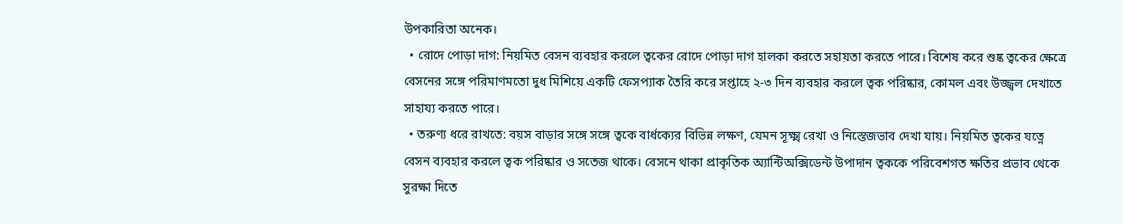উপকারিতা অনেক।
  • রোদে পোড়া দাগ: নিয়মিত বেসন ব্যবহার করলে ত্বকের রোদে পোড়া দাগ হালকা করতে সহায়তা করতে পারে। বিশেষ করে শুষ্ক ত্বকের ক্ষেত্রে বেসনের সঙ্গে পরিমাণমতো দুধ মিশিয়ে একটি ফেসপ্যাক তৈরি করে সপ্তাহে ২-৩ দিন ব্যবহার করলে ত্বক পরিষ্কার, কোমল এবং উজ্জ্বল দেখাতে সাহায্য করতে পারে।
  • তরুণ্য ধরে রাখতে: বয়স বাড়ার সঙ্গে সঙ্গে ত্বকে বার্ধক্যের বিভিন্ন লক্ষণ, যেমন সূক্ষ্ম রেখা ও নিস্তেজভাব দেখা যায়। নিয়মিত ত্বকের যত্নে বেসন ব্যবহার করলে ত্বক পরিষ্কার ও সতেজ থাকে। বেসনে থাকা প্রাকৃতিক অ্যান্টিঅক্সিডেন্ট উপাদান ত্বককে পরিবেশগত ক্ষতির প্রভাব থেকে সুরক্ষা দিতে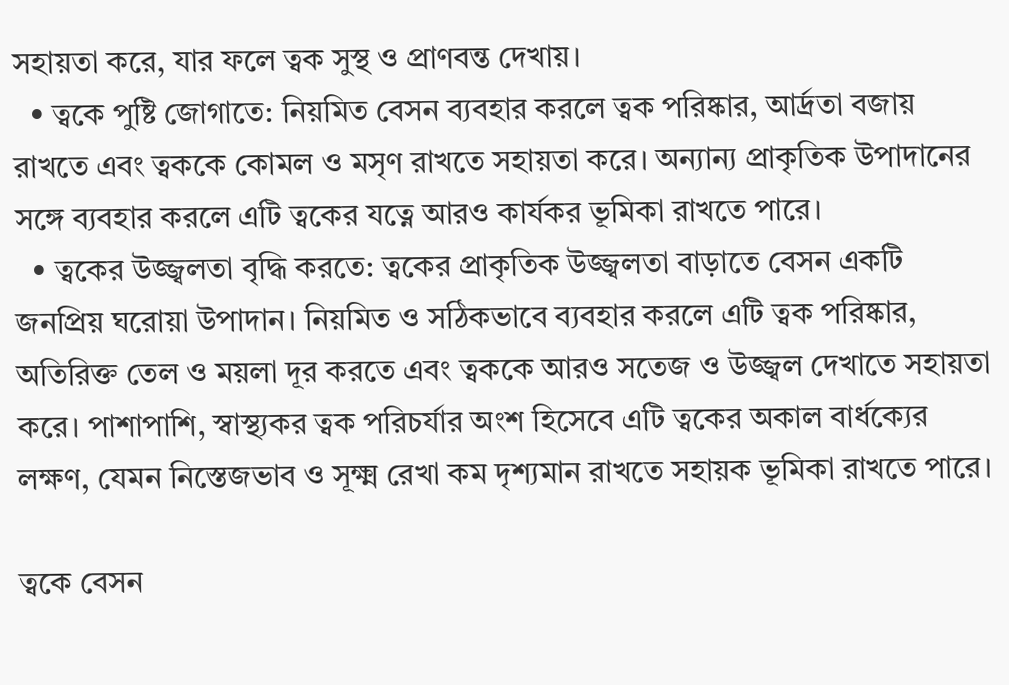সহায়তা করে, যার ফলে ত্বক সুস্থ ও প্রাণবন্ত দেখায়।
  • ত্বকে পুষ্টি জোগাতে: নিয়মিত বেসন ব্যবহার করলে ত্বক পরিষ্কার, আর্দ্রতা বজায় রাখতে এবং ত্বককে কোমল ও মসৃণ রাখতে সহায়তা করে। অন্যান্য প্রাকৃতিক উপাদানের সঙ্গে ব্যবহার করলে এটি ত্বকের যত্নে আরও কার্যকর ভূমিকা রাখতে পারে।
  • ত্বকের উজ্জ্বলতা বৃদ্ধি করতে: ত্বকের প্রাকৃতিক উজ্জ্বলতা বাড়াতে বেসন একটি জনপ্রিয় ঘরোয়া উপাদান। নিয়মিত ও সঠিকভাবে ব্যবহার করলে এটি ত্বক পরিষ্কার, অতিরিক্ত তেল ও ময়লা দূর করতে এবং ত্বককে আরও সতেজ ও উজ্জ্বল দেখাতে সহায়তা করে। পাশাপাশি, স্বাস্থ্যকর ত্বক পরিচর্যার অংশ হিসেবে এটি ত্বকের অকাল বার্ধক্যের লক্ষণ, যেমন নিস্তেজভাব ও সূক্ষ্ম রেখা কম দৃশ্যমান রাখতে সহায়ক ভূমিকা রাখতে পারে।

ত্বকে বেসন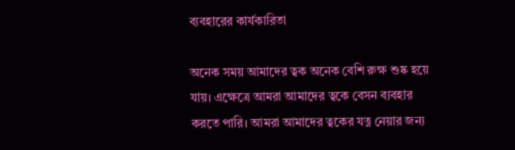ব্যবহারের কার্যকারিতা

অনেক সময় আমাদের ত্বক অনেক বেশি রুক্ষ শুষ্ক হয়ে যায়। এক্ষেত্রে আমরা আমাদের ত্বকে বেসন ব্যবহার করতে পারি। আমরা আমাদের ত্বকের যত্ন নেয়ার জন্য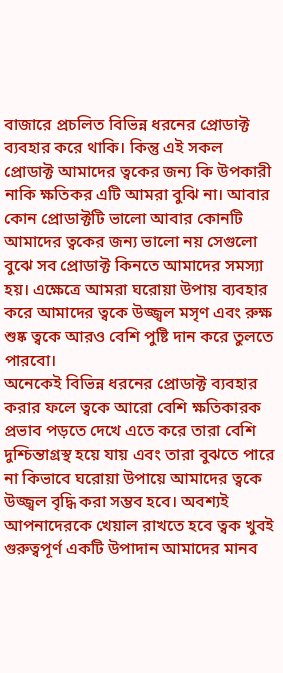বাজারে প্রচলিত বিভিন্ন ধরনের প্রোডাক্ট ব্যবহার করে থাকি। কিন্তু এই সকল প্রোডাক্ট আমাদের ত্বকের জন্য কি উপকারী নাকি ক্ষতিকর এটি আমরা বুঝি না। আবার কোন প্রোডাক্টটি ভালো আবার কোনটি আমাদের ত্বকের জন্য ভালো নয় সেগুলো বুঝে সব প্রোডাক্ট কিনতে আমাদের সমস্যা হয়। এক্ষেত্রে আমরা ঘরোয়া উপায় ব্যবহার করে আমাদের ত্বকে উজ্জ্বল মসৃণ এবং রুক্ষ শুষ্ক ত্বকে আরও বেশি পুষ্টি দান করে তুলতে পারবো।
অনেকেই বিভিন্ন ধরনের প্রোডাক্ট ব্যবহার করার ফলে ত্বকে আরো বেশি ক্ষতিকারক প্রভাব পড়তে দেখে এতে করে তারা বেশি দুশ্চিন্তাগ্রস্থ হয়ে যায় এবং তারা বুঝতে পারে না কিভাবে ঘরোয়া উপায়ে আমাদের ত্বকে উজ্জ্বল বৃদ্ধি করা সম্ভব হবে। অবশ্যই আপনাদেরকে খেয়াল রাখতে হবে ত্বক খুবই গুরুত্বপূর্ণ একটি উপাদান আমাদের মানব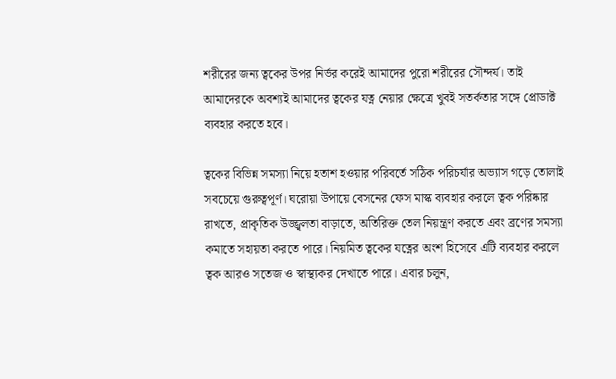শরীরের জন্য ত্বকের উপর নির্ভর করেই আমাদের পুরো শরীরের সৌন্দর্য। তাই আমাদেরকে অবশ্যই আমাদের ত্বকের যত্ন নেয়ার ক্ষেত্রে খুবই সতর্কতার সঙ্গে প্রোডাক্ট ব্যবহার করতে হবে।

ত্বকের বিভিন্ন সমস্যা নিয়ে হতাশ হওয়ার পরিবর্তে সঠিক পরিচর্যার অভ্যাস গড়ে তোলাই সবচেয়ে গুরুত্বপূর্ণ। ঘরোয়া উপায়ে বেসনের ফেস মাস্ক ব্যবহার করলে ত্বক পরিষ্কার রাখতে, প্রাকৃতিক উজ্জ্বলতা বাড়াতে, অতিরিক্ত তেল নিয়ন্ত্রণ করতে এবং ব্রণের সমস্যা কমাতে সহায়তা করতে পারে। নিয়মিত ত্বকের যত্নের অংশ হিসেবে এটি ব্যবহার করলে ত্বক আরও সতেজ ও স্বাস্থ্যকর দেখাতে পারে। এবার চলুন,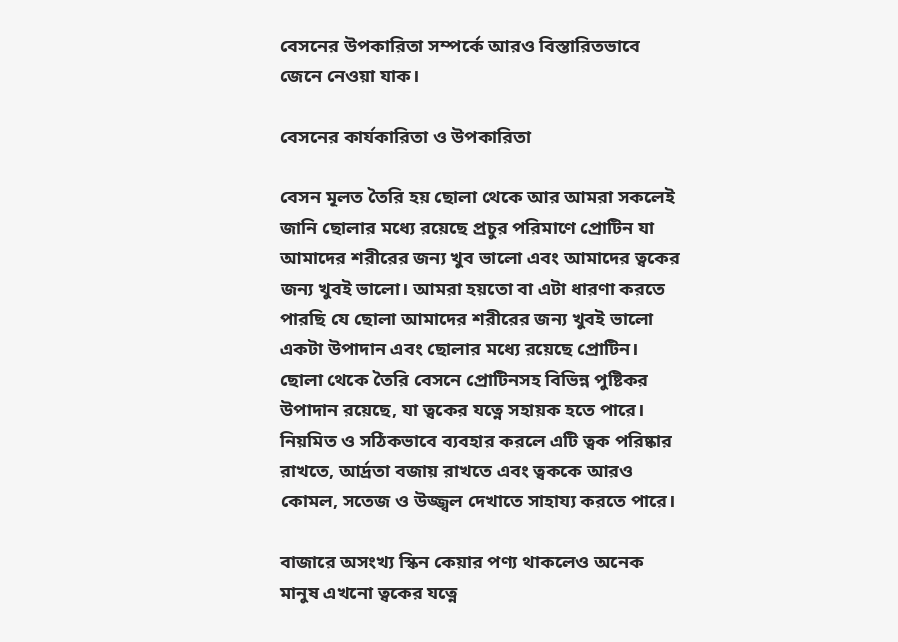বেসনের উপকারিতা সম্পর্কে আরও বিস্তারিতভাবে জেনে নেওয়া যাক।

বেসনের কার্যকারিতা ও উপকারিতা

বেসন মূলত তৈরি হয় ছোলা থেকে আর আমরা সকলেই জানি ছোলার মধ্যে রয়েছে প্রচুর পরিমাণে প্রোটিন যা আমাদের শরীরের জন্য খুব ভালো এবং আমাদের ত্বকের জন্য খুবই ভালো। আমরা হয়তো বা এটা ধারণা করতে পারছি যে ছোলা আমাদের শরীরের জন্য খুবই ভালো একটা উপাদান এবং ছোলার মধ্যে রয়েছে প্রোটিন। ছোলা থেকে তৈরি বেসনে প্রোটিনসহ বিভিন্ন পুষ্টিকর উপাদান রয়েছে, যা ত্বকের যত্নে সহায়ক হতে পারে। নিয়মিত ও সঠিকভাবে ব্যবহার করলে এটি ত্বক পরিষ্কার রাখতে, আর্দ্রতা বজায় রাখতে এবং ত্বককে আরও কোমল, সতেজ ও উজ্জ্বল দেখাতে সাহায্য করতে পারে।

বাজারে অসংখ্য স্কিন কেয়ার পণ্য থাকলেও অনেক মানুষ এখনো ত্বকের যত্নে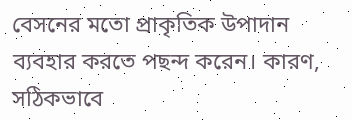বেসনের মতো প্রাকৃতিক উপাদান ব্যবহার করতে পছন্দ করেন। কারণ, সঠিকভাবে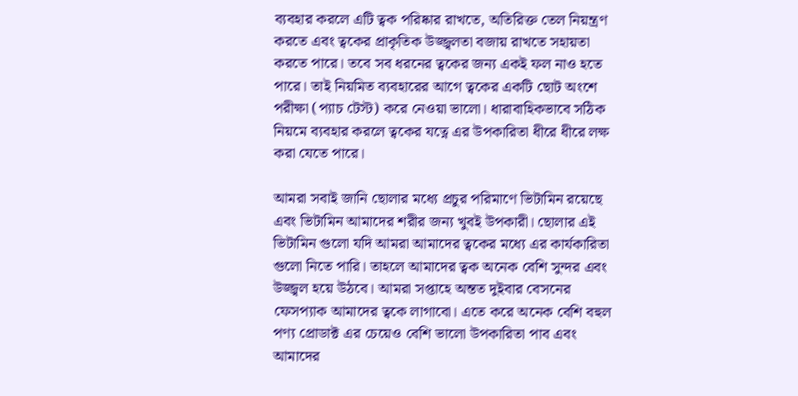ব্যবহার করলে এটি ত্বক পরিষ্কার রাখতে, অতিরিক্ত তেল নিয়ন্ত্রণ করতে এবং ত্বকের প্রাকৃতিক উজ্জ্বলতা বজায় রাখতে সহায়তা করতে পারে। তবে সব ধরনের ত্বকের জন্য একই ফল নাও হতে পারে। তাই নিয়মিত ব্যবহারের আগে ত্বকের একটি ছোট অংশে পরীক্ষা (প্যাচ টেস্ট) করে নেওয়া ভালো। ধারাবাহিকভাবে সঠিক নিয়মে ব্যবহার করলে ত্বকের যত্নে এর উপকারিতা ধীরে ধীরে লক্ষ করা যেতে পারে।

আমরা সবাই জানি ছোলার মধ্যে প্রচুর পরিমাণে ভিটামিন রয়েছে এবং ভিটামিন আমাদের শরীর জন্য খুবই উপকারী। ছোলার এই ভিটামিন গুলো যদি আমরা আমাদের ত্বকের মধ্যে এর কার্যকারিতা গুলো নিতে পারি। তাহলে আমাদের ত্বক অনেক বেশি সুন্দর এবং উজ্জ্বল হয়ে উঠবে। আমরা সপ্তাহে অন্তত দুইবার বেসনের ফেসপ্যাক আমাদের ত্বকে লাগাবো। এতে করে অনেক বেশি বহুল পণ্য প্রোডাক্ট এর চেয়েও বেশি ভালো উপকারিতা পাব এবং আমাদের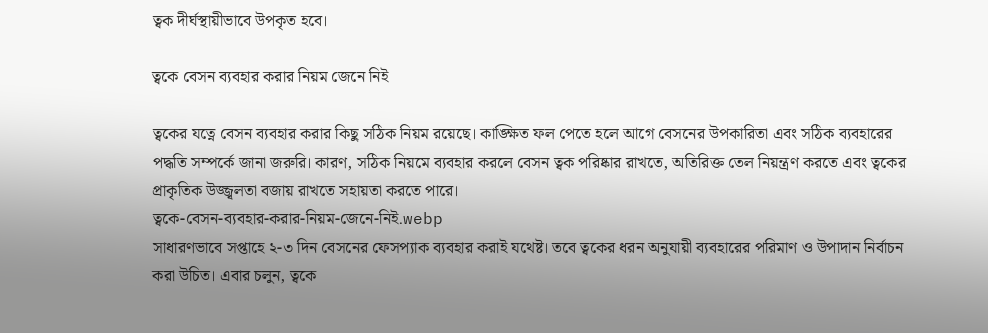ত্বক দীর্ঘস্থায়ীভাবে উপকৃত হবে।

ত্বকে বেসন ব্যবহার করার নিয়ম জেনে নিই

ত্বকের যত্নে বেসন ব্যবহার করার কিছু সঠিক নিয়ম রয়েছে। কাঙ্ক্ষিত ফল পেতে হলে আগে বেসনের উপকারিতা এবং সঠিক ব্যবহারের পদ্ধতি সম্পর্কে জানা জরুরি। কারণ, সঠিক নিয়মে ব্যবহার করলে বেসন ত্বক পরিষ্কার রাখতে, অতিরিক্ত তেল নিয়ন্ত্রণ করতে এবং ত্বকের প্রাকৃতিক উজ্জ্বলতা বজায় রাখতে সহায়তা করতে পারে।
ত্বকে-বেসন-ব্যবহার-করার-নিয়ম-জেনে-নিই.webp
সাধারণভাবে সপ্তাহে ২-৩ দিন বেসনের ফেসপ্যাক ব্যবহার করাই যথেষ্ট। তবে ত্বকের ধরন অনুযায়ী ব্যবহারের পরিমাণ ও উপাদান নির্বাচন করা উচিত। এবার চলুন, ত্বকে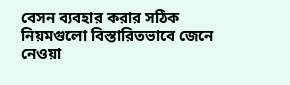বেসন ব্যবহার করার সঠিক নিয়মগুলো বিস্তারিতভাবে জেনে নেওয়া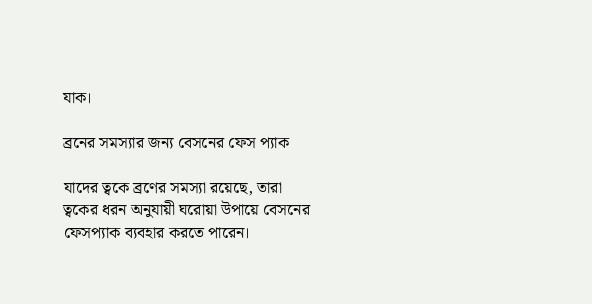যাক।

ব্রনের সমস্যার জন্য বেসনের ফেস প্যাক

যাদের ত্বকে ব্রণের সমস্যা রয়েছে, তারা ত্বকের ধরন অনুযায়ী ঘরোয়া উপায়ে বেসনের ফেসপ্যাক ব্যবহার করতে পারেন।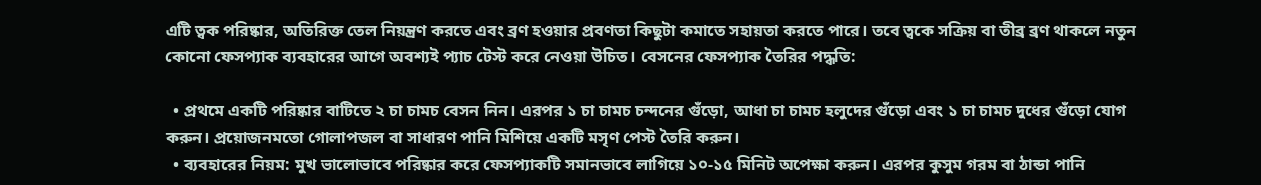এটি ত্বক পরিষ্কার, অতিরিক্ত তেল নিয়ন্ত্রণ করতে এবং ব্রণ হওয়ার প্রবণতা কিছুটা কমাতে সহায়তা করতে পারে। তবে ত্বকে সক্রিয় বা তীব্র ব্রণ থাকলে নতুন কোনো ফেসপ্যাক ব্যবহারের আগে অবশ্যই প্যাচ টেস্ট করে নেওয়া উচিত। বেসনের ফেসপ্যাক তৈরির পদ্ধতি:

  • প্রথমে একটি পরিষ্কার বাটিতে ২ চা চামচ বেসন নিন। এরপর ১ চা চামচ চন্দনের গুঁড়ো, আধা চা চামচ হলুদের গুঁড়ো এবং ১ চা চামচ দুধের গুঁড়ো যোগ করুন। প্রয়োজনমতো গোলাপজল বা সাধারণ পানি মিশিয়ে একটি মসৃণ পেস্ট তৈরি করুন।
  • ব্যবহারের নিয়ম: মুখ ভালোভাবে পরিষ্কার করে ফেসপ্যাকটি সমানভাবে লাগিয়ে ১০-১৫ মিনিট অপেক্ষা করুন। এরপর কুসুম গরম বা ঠান্ডা পানি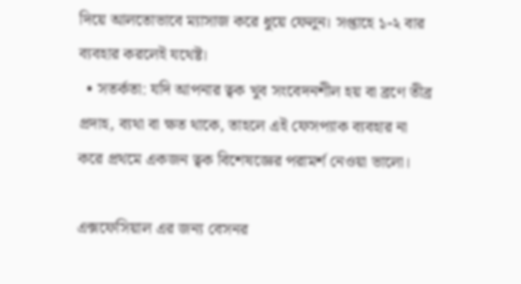দিয়ে আলতোভাবে ম্যাসাজ করে ধুয়ে ফেলুন। সপ্তাহে ১-২ বার ব্যবহার করলেই যথেষ্ট।
  • সতর্কতা: যদি আপনার ত্বক খুব সংবেদনশীল হয় বা ব্রণে তীব্র প্রদাহ, ব্যথা বা ক্ষত থাকে, তাহলে এই ফেসপ্যাক ব্যবহার না করে প্রথমে একজন ত্বক বিশেষজ্ঞের পরামর্শ নেওয়া ভালো।

এক্সফেসিয়াল এর জন্য বেসনর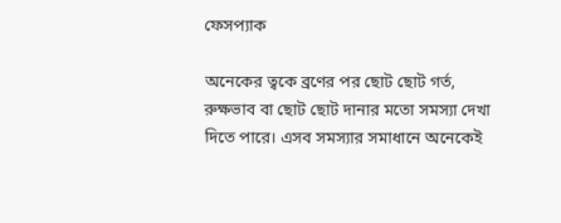ফেসপ্যাক

অনেকের ত্বকে ব্রণের পর ছোট ছোট গর্ত, রুক্ষভাব বা ছোট ছোট দানার মতো সমস্যা দেখা দিতে পারে। এসব সমস্যার সমাধানে অনেকেই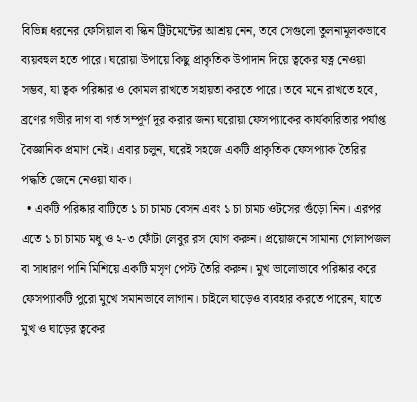বিভিন্ন ধরনের ফেসিয়াল বা স্কিন ট্রিটমেন্টের আশ্রয় নেন, তবে সেগুলো তুলনামূলকভাবে ব্যয়বহুল হতে পারে। ঘরোয়া উপায়ে কিছু প্রাকৃতিক উপাদান দিয়ে ত্বকের যত্ন নেওয়া সম্ভব, যা ত্বক পরিষ্কার ও কোমল রাখতে সহায়তা করতে পারে। তবে মনে রাখতে হবে, ব্রণের গভীর দাগ বা গর্ত সম্পূর্ণ দূর করার জন্য ঘরোয়া ফেসপ্যাকের কার্যকারিতার পর্যাপ্ত বৈজ্ঞানিক প্রমাণ নেই। এবার চলুন, ঘরেই সহজে একটি প্রাকৃতিক ফেসপ্যাক তৈরির পদ্ধতি জেনে নেওয়া যাক।
  • একটি পরিষ্কার বাটিতে ১ চা চামচ বেসন এবং ১ চা চামচ ওটসের গুঁড়ো নিন। এরপর এতে ১ চা চামচ মধু ও ২-৩ ফোঁটা লেবুর রস যোগ করুন। প্রয়োজনে সামান্য গোলাপজল বা সাধারণ পানি মিশিয়ে একটি মসৃণ পেস্ট তৈরি করুন। মুখ ভালোভাবে পরিষ্কার করে ফেসপ্যাকটি পুরো মুখে সমানভাবে লাগান। চাইলে ঘাড়েও ব্যবহার করতে পারেন, যাতে মুখ ও ঘাড়ের ত্বকের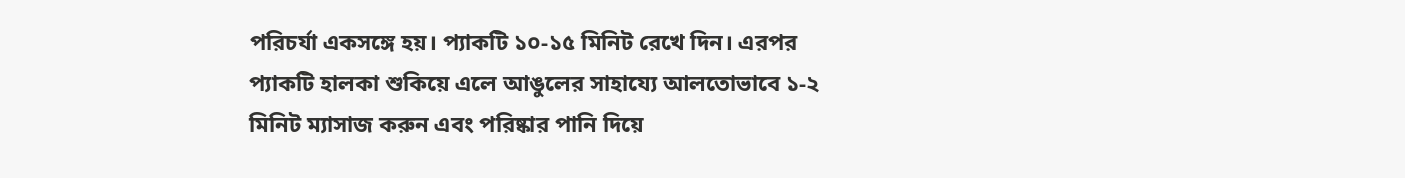পরিচর্যা একসঙ্গে হয়। প্যাকটি ১০-১৫ মিনিট রেখে দিন। এরপর প্যাকটি হালকা শুকিয়ে এলে আঙুলের সাহায্যে আলতোভাবে ১-২ মিনিট ম্যাসাজ করুন এবং পরিষ্কার পানি দিয়ে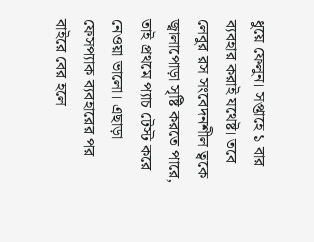ধুয়ে ফেলুন। সপ্তাহে ১ বার ব্যবহার করাই যথেষ্ট। তবে লেবুর রস সংবেদনশীল ত্বকে জ্বালাপোড়া সৃষ্টি করতে পারে, তাই প্রথমে প্যাচ টেস্ট করে নেওয়া ভালো। এছাড়া ফেসপ্যাক ব্যবহারের পর বাইরে বের হলে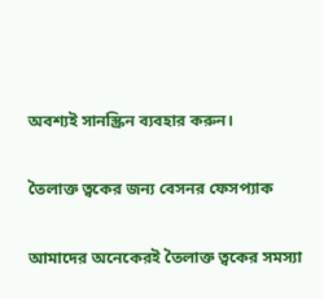অবশ্যই সানস্ক্রিন ব্যবহার করুন।

তৈলাক্ত ত্বকের জন্য বেসনর ফেসপ্যাক

আমাদের অনেকেরই তৈলাক্ত ত্বকের সমস্যা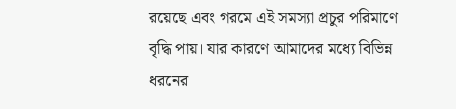রয়েছে এবং গরমে এই সমস্যা প্রচুর পরিমাণে বৃদ্ধি পায়। যার কারণে আমাদের মধ্যে বিভিন্ন ধরনের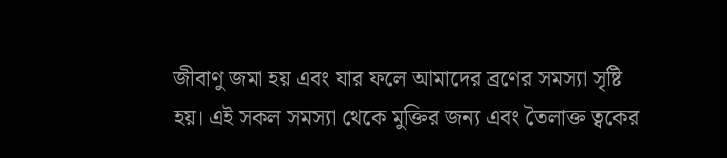জীবাণু জমা হয় এবং যার ফলে আমাদের ব্রণের সমস্যা সৃষ্টি হয়। এই সকল সমস্যা থেকে মুক্তির জন্য এবং তৈলাক্ত ত্বকের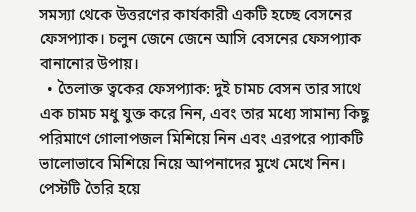সমস্যা থেকে উত্তরণের কার্যকারী একটি হচ্ছে বেসনের ফেসপ্যাক। চলুন জেনে জেনে আসি বেসনের ফেসপ্যাক বানানোর উপায়।
  • তৈলাক্ত ত্বকের ফেসপ্যাক: দুই চামচ বেসন তার সাথে এক চামচ মধু যুক্ত করে নিন, এবং তার মধ্যে সামান্য কিছু পরিমাণে গোলাপজল মিশিয়ে নিন এবং এরপরে প্যাকটি ভালোভাবে মিশিয়ে নিয়ে আপনাদের মুখে মেখে নিন। পেস্টটি তৈরি হয়ে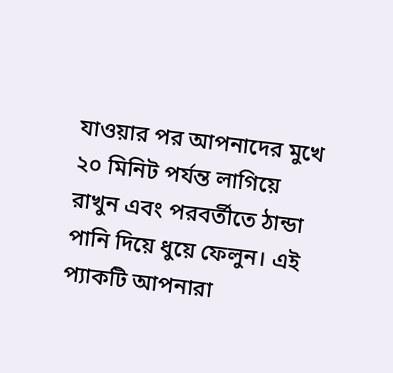যাওয়ার পর আপনাদের মুখে ২০ মিনিট পর্যন্ত লাগিয়ে রাখুন এবং পরবর্তীতে ঠান্ডা পানি দিয়ে ধুয়ে ফেলুন। এই প্যাকটি আপনারা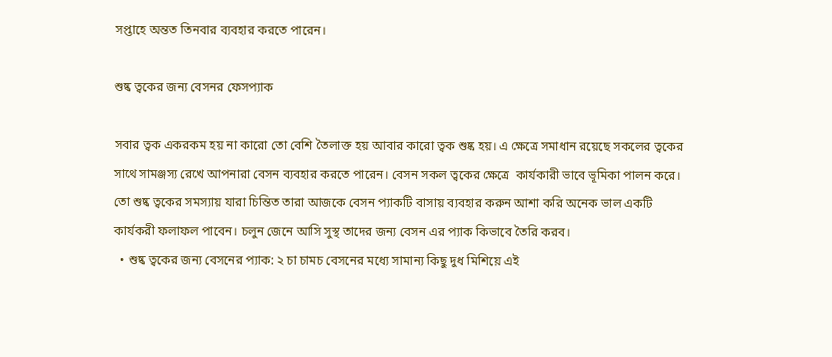সপ্তাহে অন্তত তিনবার ব্যবহার করতে পারেন।

শুষ্ক ত্বকের জন্য বেসনর ফেসপ্যাক

সবার ত্বক একরকম হয় না কারো তো বেশি তৈলাক্ত হয় আবার কারো ত্বক শুষ্ক হয়। এ ক্ষেত্রে সমাধান রয়েছে সকলের ত্বকের সাথে সামঞ্জস্য রেখে আপনারা বেসন ব্যবহার করতে পারেন। বেসন সকল ত্বকের ক্ষেত্রে  কার্যকারী ভাবে ভূমিকা পালন করে। তো শুষ্ক ত্বকের সমস্যায় যারা চিন্তিত তারা আজকে বেসন প্যাকটি বাসায় ব্যবহার করুন আশা করি অনেক ভাল একটি কার্যকরী ফলাফল পাবেন। চলুন জেনে আসি সুস্থ তাদের জন্য বেসন এর প্যাক কিভাবে তৈরি করব।
  • শুষ্ক ত্বকের জন্য বেসনের প্যাক: ২ চা চামচ বেসনের মধ্যে সামান্য কিছু দুধ মিশিয়ে এই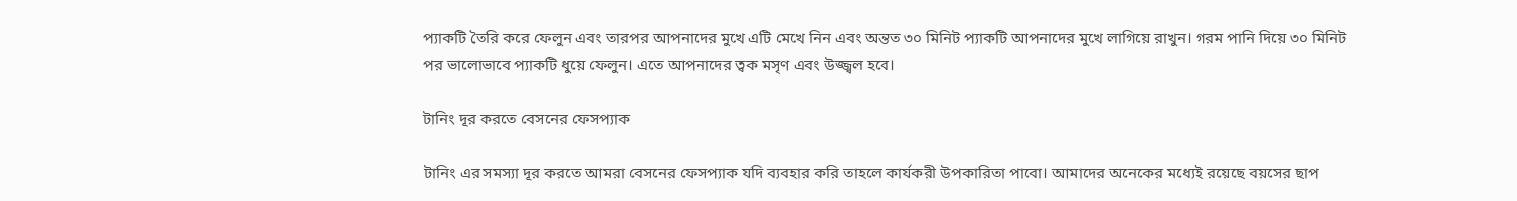প্যাকটি তৈরি করে ফেলুন এবং তারপর আপনাদের মুখে এটি মেখে নিন এবং অন্তত ৩০ মিনিট প্যাকটি আপনাদের মুখে লাগিয়ে রাখুন। গরম পানি দিয়ে ৩০ মিনিট পর ভালোভাবে প্যাকটি ধুয়ে ফেলুন। এতে আপনাদের ত্বক মসৃণ এবং উজ্জ্বল হবে।

টানিং দূর করতে বেসনের ফেসপ্যাক

টানিং এর সমস্যা দূর করতে আমরা বেসনের ফেসপ্যাক যদি ব্যবহার করি তাহলে কার্যকরী উপকারিতা পাবো। আমাদের অনেকের মধ্যেই রয়েছে বয়সের ছাপ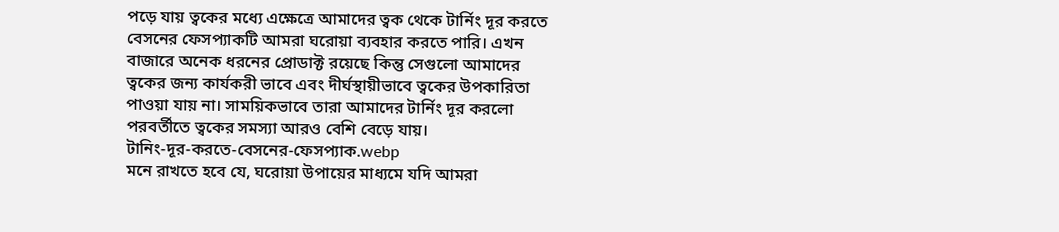পড়ে যায় ত্বকের মধ্যে এক্ষেত্রে আমাদের ত্বক থেকে টার্নিং দূর করতে বেসনের ফেসপ্যাকটি আমরা ঘরোয়া ব্যবহার করতে পারি। এখন বাজারে অনেক ধরনের প্রোডাক্ট রয়েছে কিন্তু সেগুলো আমাদের ত্বকের জন্য কার্যকরী ভাবে এবং দীর্ঘস্থায়ীভাবে ত্বকের উপকারিতা পাওয়া যায় না। সাময়িকভাবে তারা আমাদের টার্নিং দূর করলো পরবর্তীতে ত্বকের সমস্যা আরও বেশি বেড়ে যায়।
টানিং-দূর-করতে-বেসনের-ফেসপ্যাক.webp
মনে রাখতে হবে যে, ঘরোয়া উপায়ের মাধ্যমে যদি আমরা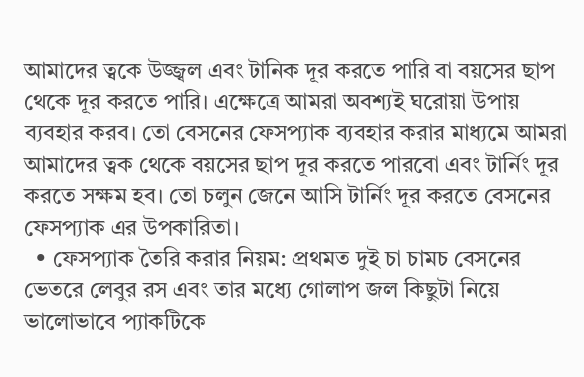আমাদের ত্বকে উজ্জ্বল এবং টানিক দূর করতে পারি বা বয়সের ছাপ থেকে দূর করতে পারি। এক্ষেত্রে আমরা অবশ্যই ঘরোয়া উপায় ব্যবহার করব। তো বেসনের ফেসপ্যাক ব্যবহার করার মাধ্যমে আমরা আমাদের ত্বক থেকে বয়সের ছাপ দূর করতে পারবো এবং টার্নিং দূর করতে সক্ষম হব। তো চলুন জেনে আসি টার্নিং দূর করতে বেসনের ফেসপ্যাক এর উপকারিতা।
  • ফেসপ্যাক তৈরি করার নিয়ম: প্রথমত দুই চা চামচ বেসনের ভেতরে লেবুর রস এবং তার মধ্যে গোলাপ জল কিছুটা নিয়ে ভালোভাবে প্যাকটিকে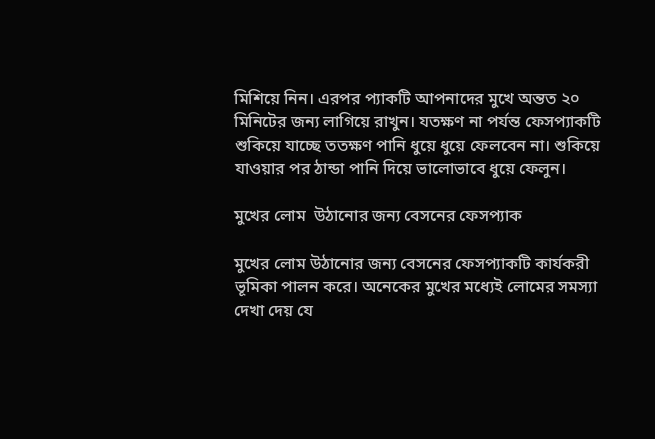মিশিয়ে নিন। এরপর প্যাকটি আপনাদের মুখে অন্তত ২০ মিনিটের জন্য লাগিয়ে রাখুন। যতক্ষণ না পর্যন্ত ফেসপ্যাকটি শুকিয়ে যাচ্ছে ততক্ষণ পানি ধুয়ে ধুয়ে ফেলবেন না। শুকিয়ে যাওয়ার পর ঠান্ডা পানি দিয়ে ভালোভাবে ধুয়ে ফেলুন।

মুখের লোম  উঠানোর জন্য বেসনের ফেসপ্যাক

মুখের লোম উঠানোর জন্য বেসনের ফেসপ্যাকটি কার্যকরী ভূমিকা পালন করে। অনেকের মুখের মধ্যেই লোমের সমস্যা দেখা দেয় যে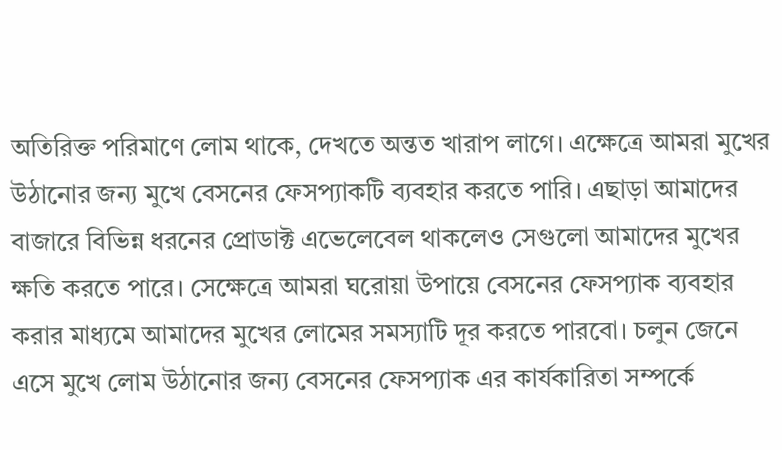অতিরিক্ত পরিমাণে লোম থাকে, দেখতে অন্তত খারাপ লাগে। এক্ষেত্রে আমরা মুখের উঠানোর জন্য মুখে বেসনের ফেসপ্যাকটি ব্যবহার করতে পারি। এছাড়া আমাদের বাজারে বিভিন্ন ধরনের প্রোডাক্ট এভেলেবেল থাকলেও সেগুলো আমাদের মুখের ক্ষতি করতে পারে। সেক্ষেত্রে আমরা ঘরোয়া উপায়ে বেসনের ফেসপ্যাক ব্যবহার করার মাধ্যমে আমাদের মুখের লোমের সমস্যাটি দূর করতে পারবো। চলুন জেনে এসে মুখে লোম উঠানোর জন্য বেসনের ফেসপ্যাক এর কার্যকারিতা সম্পর্কে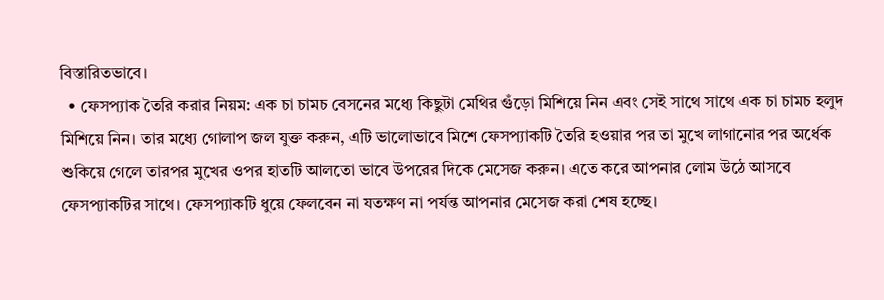বিস্তারিতভাবে।
  • ফেসপ্যাক তৈরি করার নিয়ম: এক চা চামচ বেসনের মধ্যে কিছুটা মেথির গুঁড়ো মিশিয়ে নিন এবং সেই সাথে সাথে এক চা চামচ হলুদ মিশিয়ে নিন। তার মধ্যে গোলাপ জল যুক্ত করুন, এটি ভালোভাবে মিশে ফেসপ্যাকটি তৈরি হওয়ার পর তা মুখে লাগানোর পর অর্ধেক শুকিয়ে গেলে তারপর মুখের ওপর হাতটি আলতো ভাবে উপরের দিকে মেসেজ করুন। এতে করে আপনার লোম উঠে আসবে ফেসপ্যাকটির সাথে। ফেসপ্যাকটি ধুয়ে ফেলবেন না যতক্ষণ না পর্যন্ত আপনার মেসেজ করা শেষ হচ্ছে।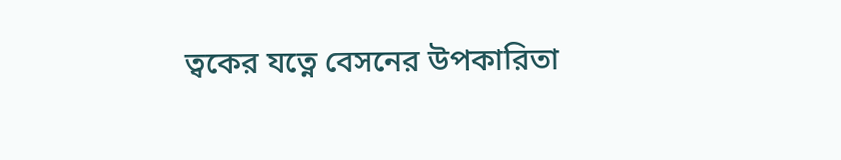ত্বকের যত্নে বেসনের উপকারিতা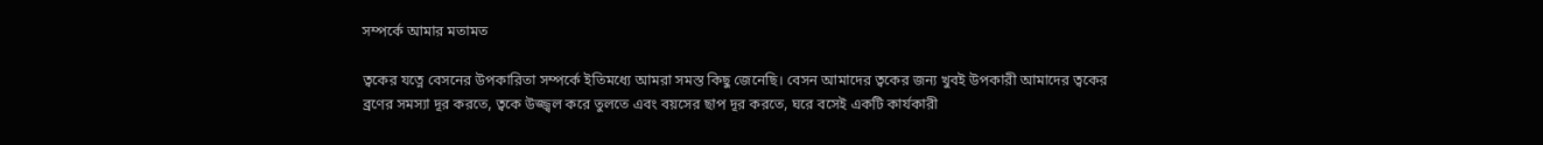সম্পর্কে আমার মতামত

ত্বকের যত্নে বেসনের উপকারিতা সম্পর্কে ইতিমধ্যে আমরা সমস্ত কিছু জেনেছি। বেসন আমাদের ত্বকের জন্য খুবই উপকারী আমাদের ত্বকের ব্রণের সমস্যা দূর করতে, ত্বকে উজ্জ্বল করে তুলতে এবং বয়সের ছাপ দূর করতে, ঘরে বসেই একটি কার্যকারী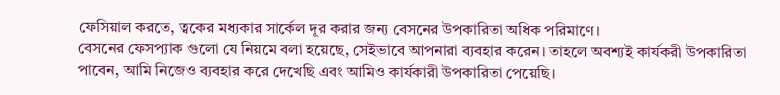ফেসিয়াল করতে, ত্বকের মধ্যকার সার্কেল দূর করার জন্য বেসনের উপকারিতা অধিক পরিমাণে।
বেসনের ফেসপ্যাক গুলো যে নিয়মে বলা হয়েছে, সেইভাবে আপনারা ব্যবহার করেন। তাহলে অবশ্যই কার্যকরী উপকারিতা পাবেন, আমি নিজেও ব্যবহার করে দেখেছি এবং আমিও কার্যকারী উপকারিতা পেয়েছি।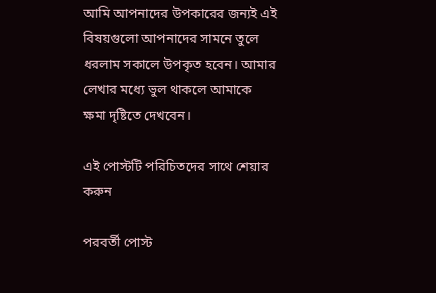আমি আপনাদের উপকারের জন্যই এই বিষয়গুলো আপনাদের সামনে তুলে ধরলাম সকালে উপকৃত হবেন। আমার লেখার মধ্যে ভুল থাকলে আমাকে ক্ষমা দৃষ্টিতে দেখবেন।

এই পোস্টটি পরিচিতদের সাথে শেয়ার করুন

পরবর্তী পোস্ট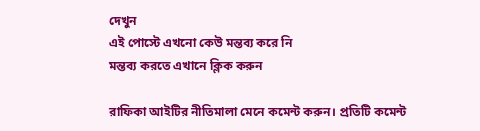দেখুন
এই পোস্টে এখনো কেউ মন্তব্য করে নি
মন্তব্য করতে এখানে ক্লিক করুন

রাফিকা আইটির নীতিমালা মেনে কমেন্ট করুন। প্রতিটি কমেন্ট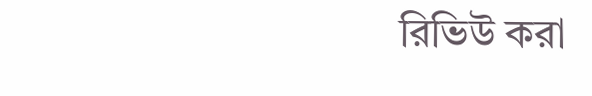রিভিউ করা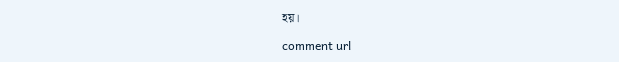হয়।

comment url